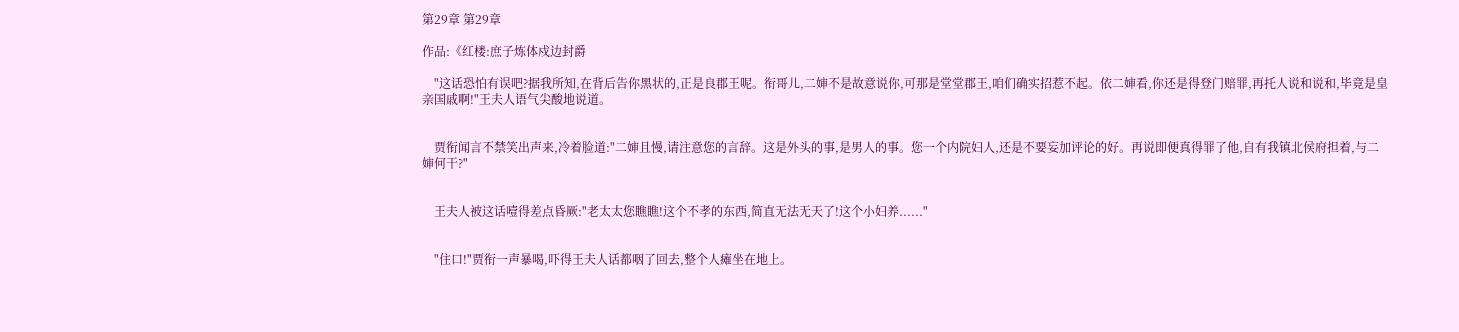第29章 第29章

作品:《红楼:庶子炼体戍边封爵

    "这话恐怕有误吧?据我所知,在背后告你黑状的,正是良郡王呢。衔哥儿,二婶不是故意说你,可那是堂堂郡王,咱们确实招惹不起。依二婶看,你还是得登门赔罪,再托人说和说和,毕竟是皇亲国戚啊!"王夫人语气尖酸地说道。


    贾衔闻言不禁笑出声来,冷着脸道:"二婶且慢,请注意您的言辞。这是外头的事,是男人的事。您一个内院妇人,还是不要妄加评论的好。再说即便真得罪了他,自有我镇北侯府担着,与二婶何干?"


    王夫人被这话噎得差点昏厥:"老太太您瞧瞧!这个不孝的东西,简直无法无天了!这个小妇养......"


    "住口!"贾衔一声暴喝,吓得王夫人话都咽了回去,整个人瘫坐在地上。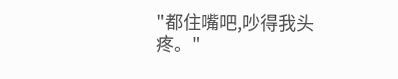"都住嘴吧,吵得我头疼。"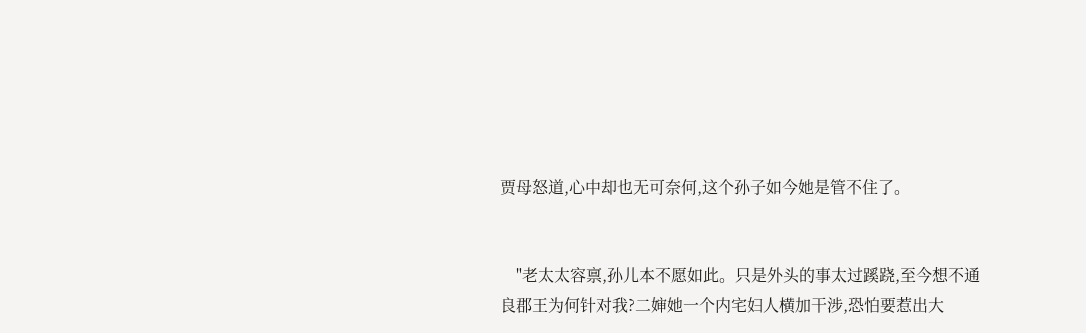贾母怒道,心中却也无可奈何,这个孙子如今她是管不住了。


    "老太太容禀,孙儿本不愿如此。只是外头的事太过蹊跷,至今想不通良郡王为何针对我?二婶她一个内宅妇人横加干涉,恐怕要惹出大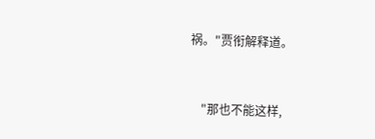祸。"贾衔解释道。


    "那也不能这样,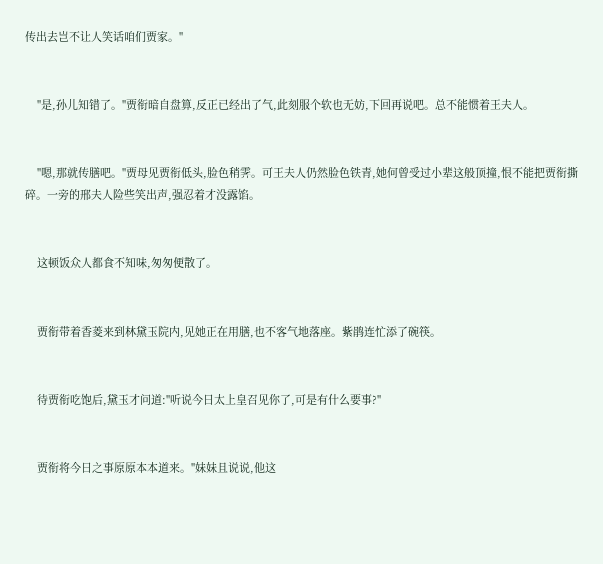传出去岂不让人笑话咱们贾家。"


    "是,孙儿知错了。"贾衔暗自盘算,反正已经出了气,此刻服个软也无妨,下回再说吧。总不能惯着王夫人。


    "嗯,那就传膳吧。"贾母见贾衔低头,脸色稍霁。可王夫人仍然脸色铁青,她何曾受过小辈这般顶撞,恨不能把贾衔撕碎。一旁的邢夫人险些笑出声,强忍着才没露馅。


    这顿饭众人都食不知味,匆匆便散了。


    贾衔带着香菱来到林黛玉院内,见她正在用膳,也不客气地落座。紫鹃连忙添了碗筷。


    待贾衔吃饱后,黛玉才问道:"听说今日太上皇召见你了,可是有什么要事?"


    贾衔将今日之事原原本本道来。"妹妹且说说,他这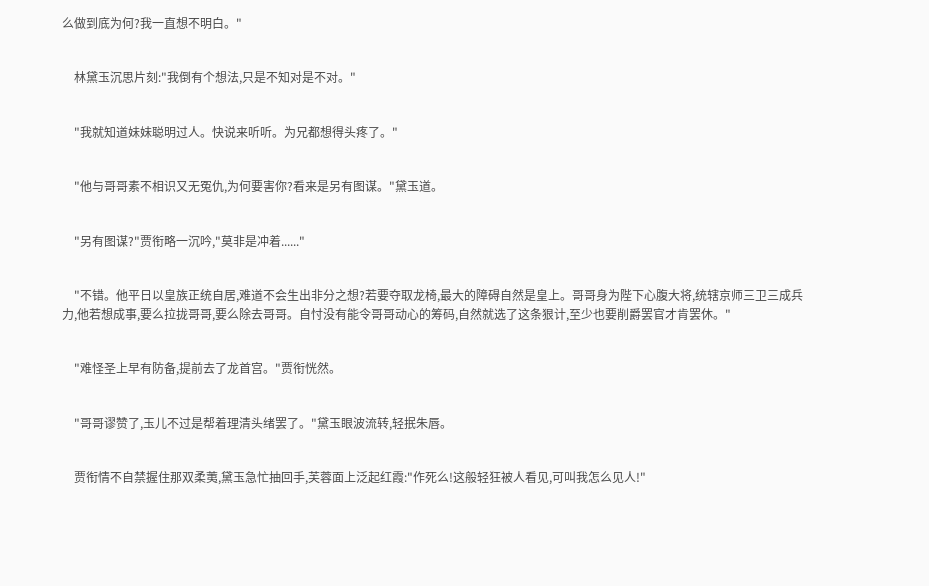么做到底为何?我一直想不明白。"


    林黛玉沉思片刻:"我倒有个想法,只是不知对是不对。"


    "我就知道妹妹聪明过人。快说来听听。为兄都想得头疼了。"


    "他与哥哥素不相识又无冤仇,为何要害你?看来是另有图谋。"黛玉道。


    "另有图谋?"贾衔略一沉吟,"莫非是冲着......"


    "不错。他平日以皇族正统自居,难道不会生出非分之想?若要夺取龙椅,最大的障碍自然是皇上。哥哥身为陛下心腹大将,统辖京师三卫三成兵力,他若想成事,要么拉拢哥哥,要么除去哥哥。自忖没有能令哥哥动心的筹码,自然就选了这条狠计,至少也要削爵罢官才肯罢休。"


    "难怪圣上早有防备,提前去了龙首宫。"贾衔恍然。


    "哥哥谬赞了,玉儿不过是帮着理清头绪罢了。"黛玉眼波流转,轻抿朱唇。


    贾衔情不自禁握住那双柔荑,黛玉急忙抽回手,芙蓉面上泛起红霞:"作死么!这般轻狂被人看见,可叫我怎么见人!"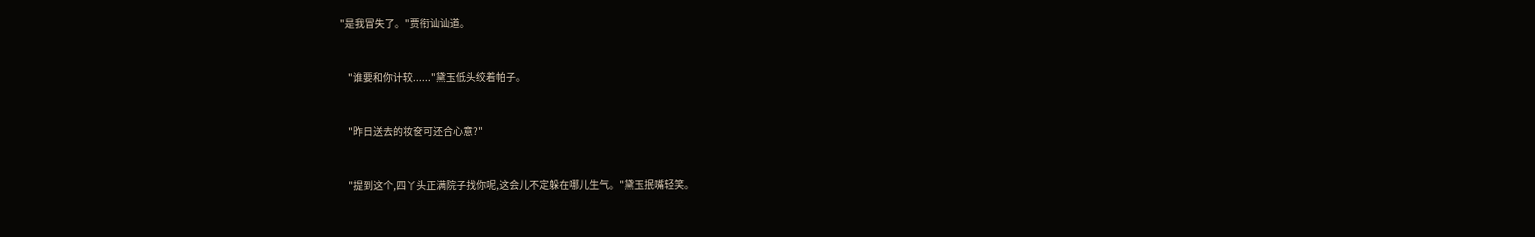"是我冒失了。"贾衔讪讪道。


    "谁要和你计较......"黛玉低头绞着帕子。


    "昨日送去的妆奁可还合心意?"


    "提到这个,四丫头正满院子找你呢,这会儿不定躲在哪儿生气。"黛玉抿嘴轻笑。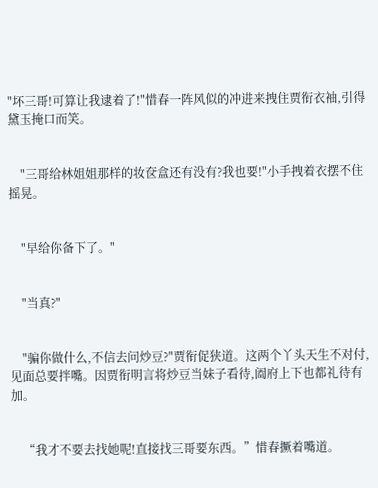"坏三哥!可算让我逮着了!"惜春一阵风似的冲进来拽住贾衔衣袖,引得黛玉掩口而笑。


    "三哥给林姐姐那样的妆奁盒还有没有?我也要!"小手拽着衣摆不住摇晃。


    "早给你备下了。"


    "当真?"


    "骗你做什么,不信去问炒豆?"贾衔促狭道。这两个丫头天生不对付,见面总要拌嘴。因贾衔明言将炒豆当妹子看待,阖府上下也都礼待有加。


    “我才不要去找她呢!直接找三哥要东西。”惜春撅着嘴道。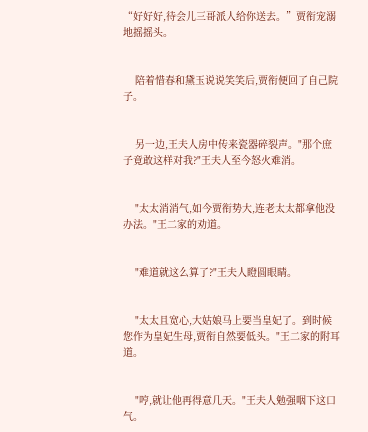“好好好,待会儿三哥派人给你送去。”贾衔宠溺地摇摇头。


    陪着惜春和黛玉说说笑笑后,贾衔便回了自己院子。


    另一边,王夫人房中传来瓷器碎裂声。"那个庶子竟敢这样对我?"王夫人至今怒火难消。


    "太太消消气,如今贾衔势大,连老太太都拿他没办法。"王二家的劝道。


    "难道就这么算了?"王夫人瞪圆眼睛。


    "太太且宽心,大姑娘马上要当皇妃了。到时候您作为皇妃生母,贾衔自然要低头。"王二家的附耳道。


    "哼,就让他再得意几天。"王夫人勉强咽下这口气。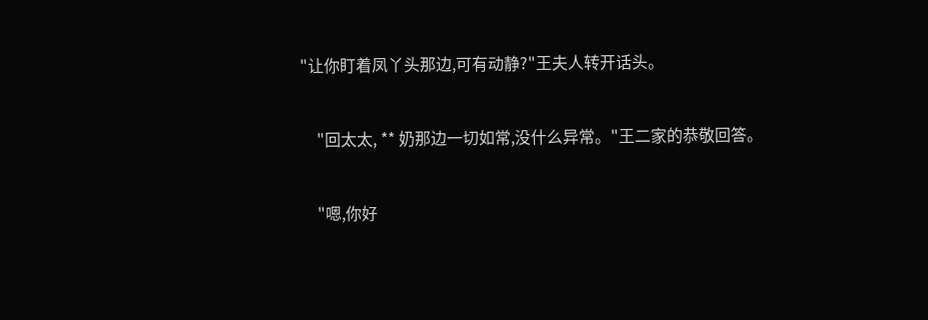"让你盯着凤丫头那边,可有动静?"王夫人转开话头。


    "回太太, ** 奶那边一切如常,没什么异常。"王二家的恭敬回答。


    "嗯,你好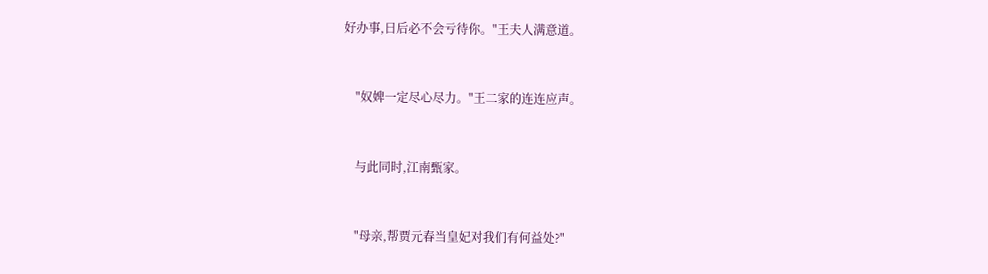好办事,日后必不会亏待你。"王夫人满意道。


    "奴婢一定尽心尽力。"王二家的连连应声。


    与此同时,江南甄家。


    "母亲,帮贾元春当皇妃对我们有何益处?"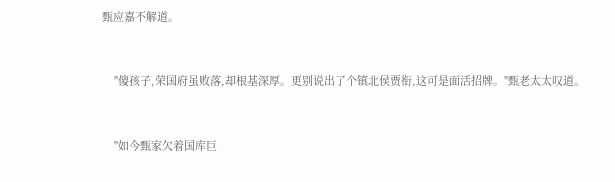甄应嘉不解道。


    "傻孩子,荣国府虽败落,却根基深厚。更别说出了个镇北侯贾衔,这可是面活招牌。"甄老太太叹道。


    "如今甄家欠着国库巨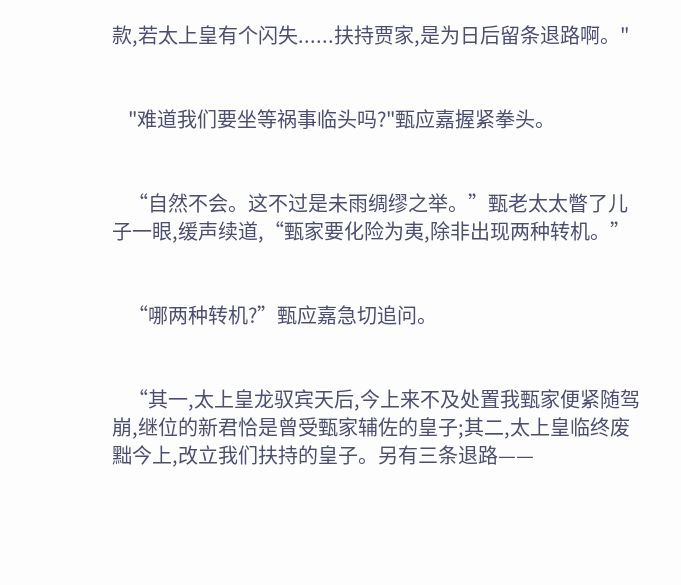款,若太上皇有个闪失......扶持贾家,是为日后留条退路啊。"


    "难道我们要坐等祸事临头吗?"甄应嘉握紧拳头。


    “自然不会。这不过是未雨绸缪之举。”甄老太太瞥了儿子一眼,缓声续道,“甄家要化险为夷,除非出现两种转机。”


    “哪两种转机?”甄应嘉急切追问。


    “其一,太上皇龙驭宾天后,今上来不及处置我甄家便紧随驾崩,继位的新君恰是曾受甄家辅佐的皇子;其二,太上皇临终废黜今上,改立我们扶持的皇子。另有三条退路——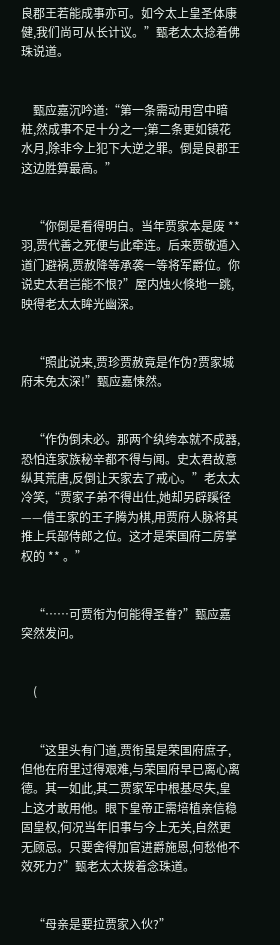良郡王若能成事亦可。如今太上皇圣体康健,我们尚可从长计议。”甄老太太捻着佛珠说道。


    甄应嘉沉吟道:“第一条需动用宫中暗桩,然成事不足十分之一;第二条更如镜花水月,除非今上犯下大逆之罪。倒是良郡王这边胜算最高。”


    “你倒是看得明白。当年贾家本是废 ** 羽,贾代善之死便与此牵连。后来贾敬遁入道门避祸,贾赦降等承袭一等将军爵位。你说史太君岂能不恨?”屋内烛火倏地一跳,映得老太太眸光幽深。


    “照此说来,贾珍贾赦竟是作伪?贾家城府未免太深!”甄应嘉悚然。


    “作伪倒未必。那两个纨绔本就不成器,恐怕连家族秘辛都不得与闻。史太君故意纵其荒唐,反倒让天家去了戒心。”老太太冷笑,“贾家子弟不得出仕,她却另辟蹊径——借王家的王子腾为棋,用贾府人脉将其推上兵部侍郎之位。这才是荣国府二房掌权的 ** 。”


    “……可贾衔为何能得圣眷?”甄应嘉突然发问。


    (


    “这里头有门道,贾衔虽是荣国府庶子,但他在府里过得艰难,与荣国府早已离心离德。其一如此,其二贾家军中根基尽失,皇上这才敢用他。眼下皇帝正需培植亲信稳固皇权,何况当年旧事与今上无关,自然更无顾忌。只要舍得加官进爵施恩,何愁他不效死力?”甄老太太拨着念珠道。


    “母亲是要拉贾家入伙?”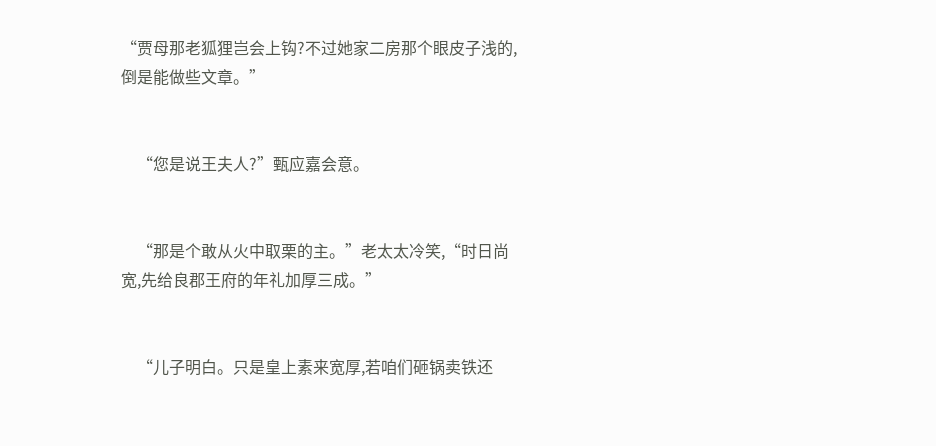“贾母那老狐狸岂会上钩?不过她家二房那个眼皮子浅的,倒是能做些文章。”


    “您是说王夫人?”甄应嘉会意。


    “那是个敢从火中取栗的主。”老太太冷笑,“时日尚宽,先给良郡王府的年礼加厚三成。”


    “儿子明白。只是皇上素来宽厚,若咱们砸锅卖铁还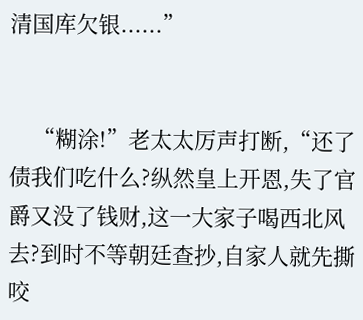清国库欠银......”


    “糊涂!”老太太厉声打断,“还了债我们吃什么?纵然皇上开恩,失了官爵又没了钱财,这一大家子喝西北风去?到时不等朝廷查抄,自家人就先撕咬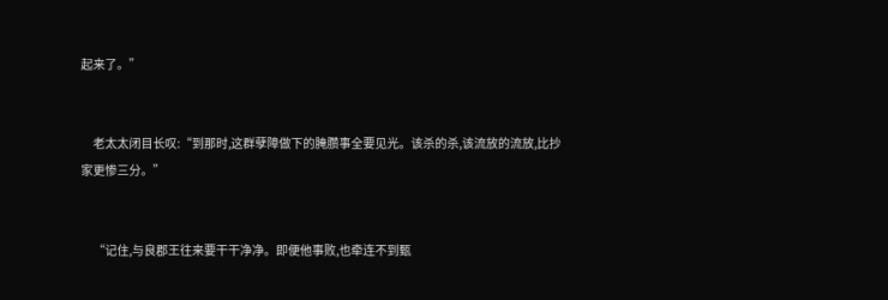起来了。”


    老太太闭目长叹:“到那时,这群孽障做下的腌臜事全要见光。该杀的杀,该流放的流放,比抄家更惨三分。”


    “记住,与良郡王往来要干干净净。即便他事败,也牵连不到甄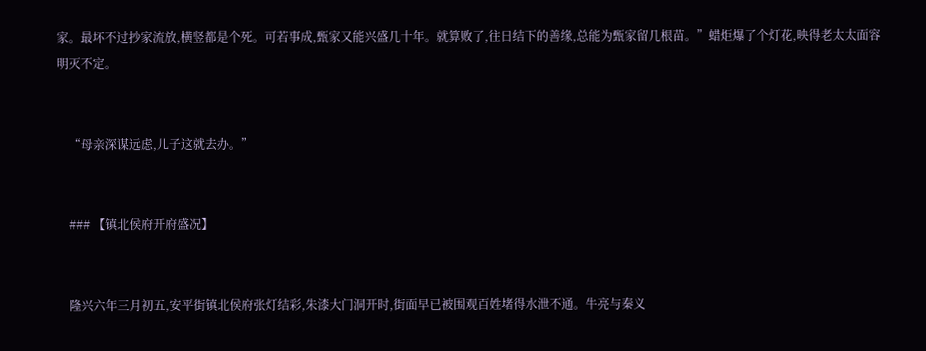家。最坏不过抄家流放,横竖都是个死。可若事成,甄家又能兴盛几十年。就算败了,往日结下的善缘,总能为甄家留几根苗。”蜡炬爆了个灯花,映得老太太面容明灭不定。


    “母亲深谋远虑,儿子这就去办。”


    ### 【镇北侯府开府盛况】


    隆兴六年三月初五,安平街镇北侯府张灯结彩,朱漆大门洞开时,街面早已被围观百姓堵得水泄不通。牛亮与秦义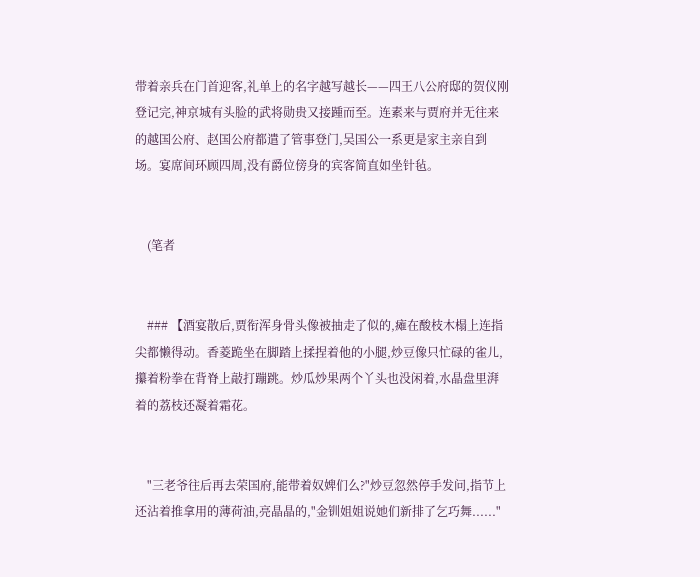带着亲兵在门首迎客,礼单上的名字越写越长——四王八公府邸的贺仪刚登记完,神京城有头脸的武将勋贵又接踵而至。连素来与贾府并无往来的越国公府、赵国公府都遣了管事登门,吴国公一系更是家主亲自到场。宴席间环顾四周,没有爵位傍身的宾客简直如坐针毡。


    (笔者


    ### 【酒宴散后,贾衔浑身骨头像被抽走了似的,瘫在酸枝木榻上连指尖都懒得动。香菱跪坐在脚踏上揉捏着他的小腿,炒豆像只忙碌的雀儿,攥着粉拳在背脊上敲打蹦跳。炒瓜炒果两个丫头也没闲着,水晶盘里湃着的荔枝还凝着霜花。


    "三老爷往后再去荣国府,能带着奴婢们么?"炒豆忽然停手发问,指节上还沾着推拿用的薄荷油,亮晶晶的,"金钏姐姐说她们新排了乞巧舞......"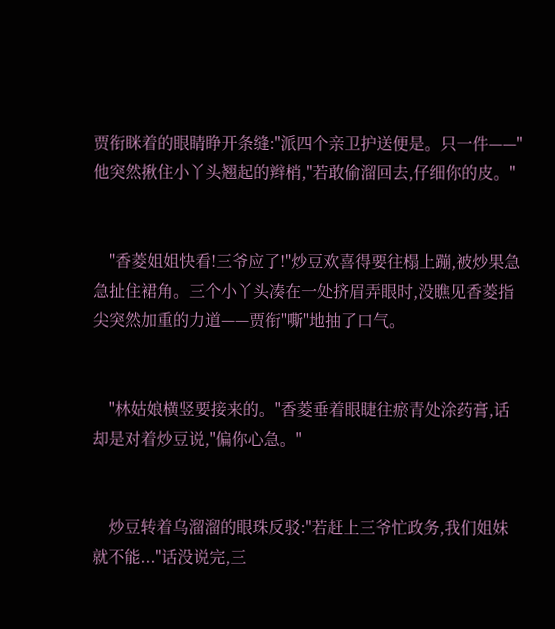贾衔眯着的眼睛睁开条缝:"派四个亲卫护送便是。只一件——"他突然揪住小丫头翘起的辫梢,"若敢偷溜回去,仔细你的皮。"


    "香菱姐姐快看!三爷应了!"炒豆欢喜得要往榻上蹦,被炒果急急扯住裙角。三个小丫头凑在一处挤眉弄眼时,没瞧见香菱指尖突然加重的力道——贾衔"嘶"地抽了口气。


    "林姑娘横竖要接来的。"香菱垂着眼睫往瘀青处涂药膏,话却是对着炒豆说,"偏你心急。"


    炒豆转着乌溜溜的眼珠反驳:"若赶上三爷忙政务,我们姐妹就不能..."话没说完,三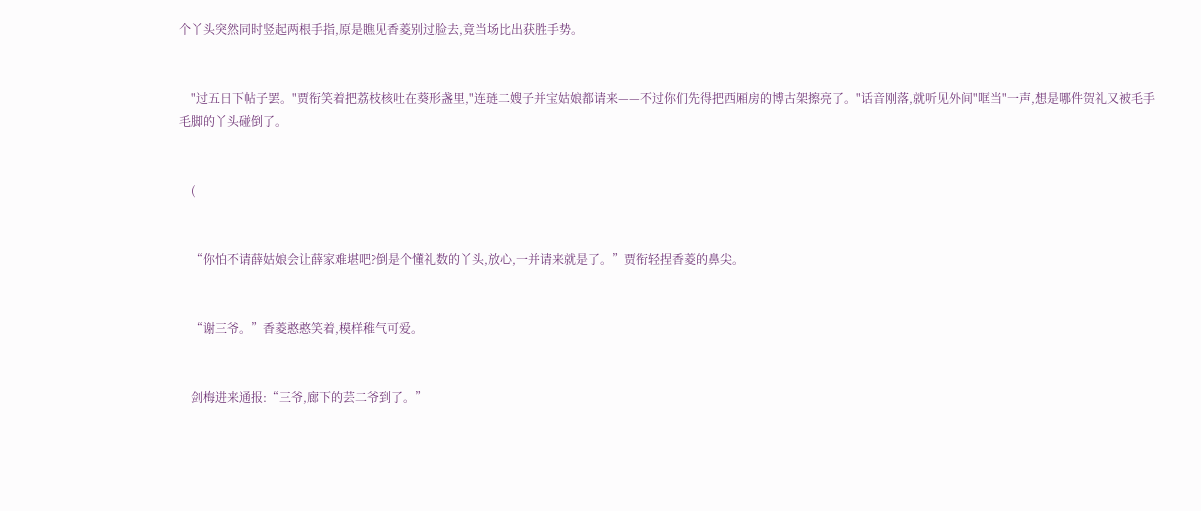个丫头突然同时竖起两根手指,原是瞧见香菱别过脸去,竟当场比出获胜手势。


    "过五日下帖子罢。"贾衔笑着把荔枝核吐在葵形盏里,"连琏二嫂子并宝姑娘都请来——不过你们先得把西厢房的博古架擦亮了。"话音刚落,就听见外间"哐当"一声,想是哪件贺礼又被毛手毛脚的丫头碰倒了。


    (


    “你怕不请薛姑娘会让薛家难堪吧?倒是个懂礼数的丫头,放心,一并请来就是了。”贾衔轻捏香菱的鼻尖。


    “谢三爷。”香菱憨憨笑着,模样稚气可爱。


    剑梅进来通报:“三爷,廊下的芸二爷到了。”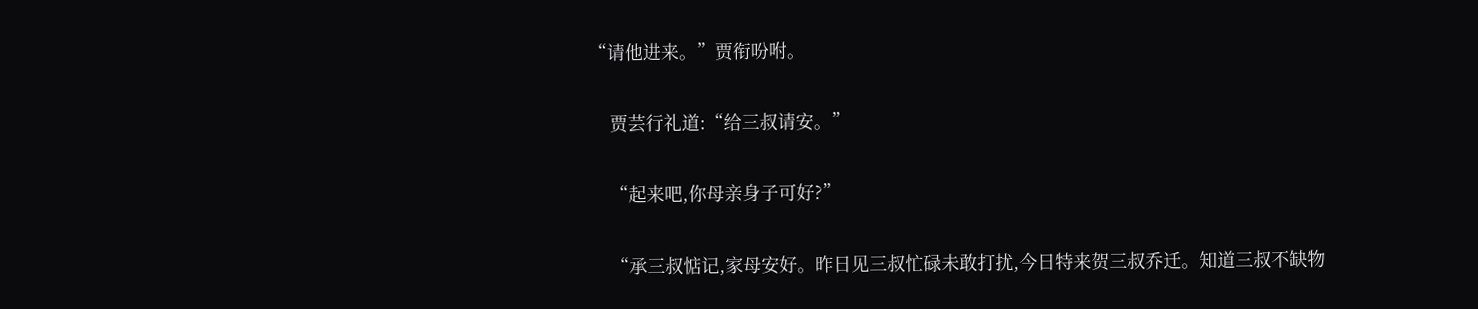“请他进来。”贾衔吩咐。


    贾芸行礼道:“给三叔请安。”


    “起来吧,你母亲身子可好?”


    “承三叔惦记,家母安好。昨日见三叔忙碌未敢打扰,今日特来贺三叔乔迁。知道三叔不缺物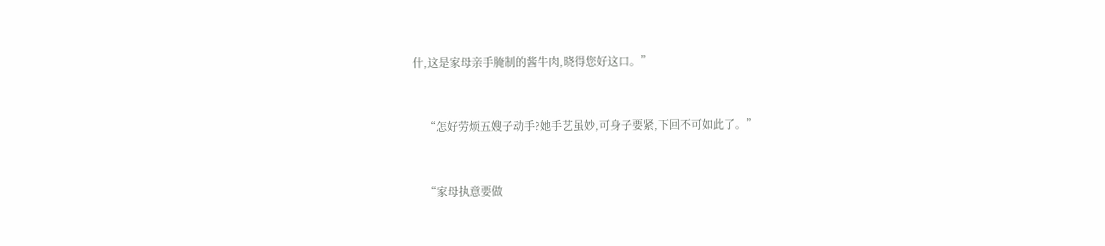什,这是家母亲手腌制的酱牛肉,晓得您好这口。”


    “怎好劳烦五嫂子动手?她手艺虽妙,可身子要紧,下回不可如此了。”


    “家母执意要做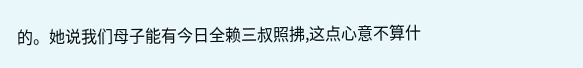的。她说我们母子能有今日全赖三叔照拂,这点心意不算什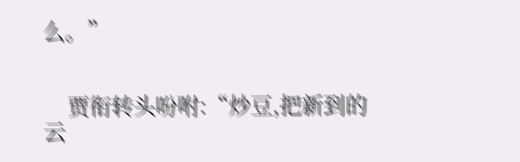么。”


    贾衔转头吩咐:“炒豆,把新到的云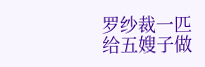罗纱裁一匹给五嫂子做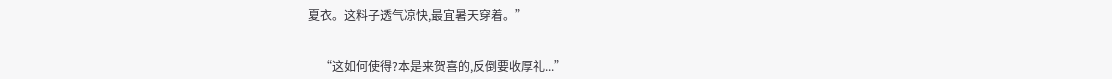夏衣。这料子透气凉快,最宜暑天穿着。”


    “这如何使得?本是来贺喜的,反倒要收厚礼...”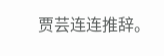贾芸连连推辞。